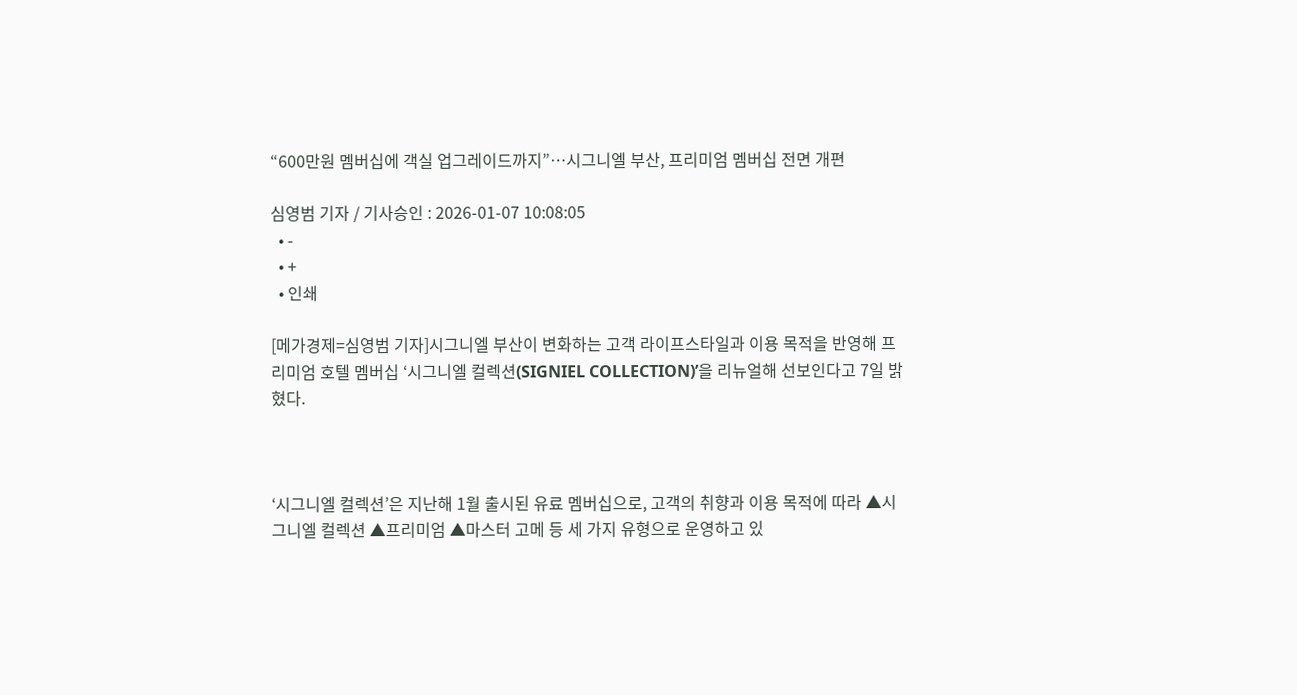“600만원 멤버십에 객실 업그레이드까지”…시그니엘 부산, 프리미엄 멤버십 전면 개편

심영범 기자 / 기사승인 : 2026-01-07 10:08:05
  • -
  • +
  • 인쇄

[메가경제=심영범 기자]시그니엘 부산이 변화하는 고객 라이프스타일과 이용 목적을 반영해 프리미엄 호텔 멤버십 ‘시그니엘 컬렉션(SIGNIEL COLLECTION)’을 리뉴얼해 선보인다고 7일 밝혔다.



‘시그니엘 컬렉션’은 지난해 1월 출시된 유료 멤버십으로, 고객의 취향과 이용 목적에 따라 ▲시그니엘 컬렉션 ▲프리미엄 ▲마스터 고메 등 세 가지 유형으로 운영하고 있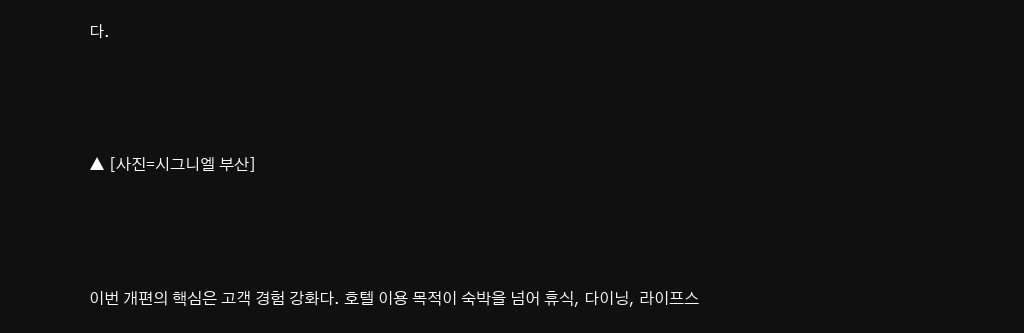다.



▲ [사진=시그니엘 부산]



이번 개편의 핵심은 고객 경험 강화다. 호텔 이용 목적이 숙박을 넘어 휴식, 다이닝, 라이프스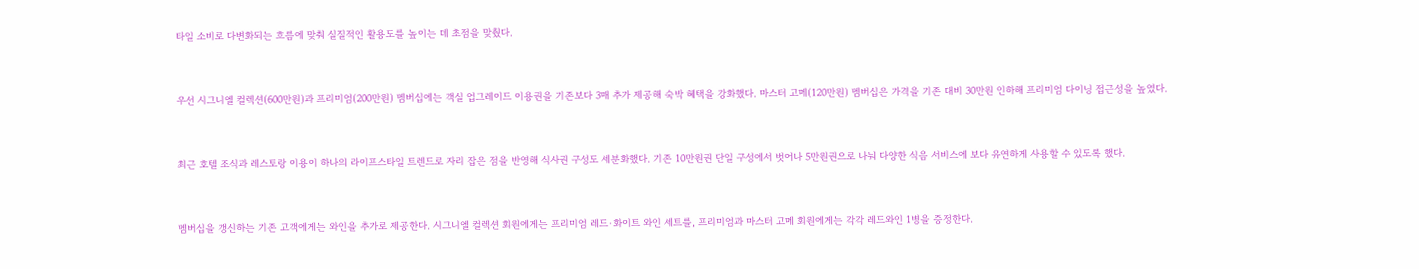타일 소비로 다변화되는 흐름에 맞춰 실질적인 활용도를 높이는 데 초점을 맞췄다.



우선 시그니엘 컬렉션(600만원)과 프리미엄(200만원) 멤버십에는 객실 업그레이드 이용권을 기존보다 3매 추가 제공해 숙박 혜택을 강화했다. 마스터 고메(120만원) 멤버십은 가격을 기존 대비 30만원 인하해 프리미엄 다이닝 접근성을 높였다.



최근 호텔 조식과 레스토랑 이용이 하나의 라이프스타일 트렌드로 자리 잡은 점을 반영해 식사권 구성도 세분화했다. 기존 10만원권 단일 구성에서 벗어나 5만원권으로 나눠 다양한 식음 서비스에 보다 유연하게 사용할 수 있도록 했다.



멤버십을 갱신하는 기존 고객에게는 와인을 추가로 제공한다. 시그니엘 컬렉션 회원에게는 프리미엄 레드·화이트 와인 세트를, 프리미엄과 마스터 고메 회원에게는 각각 레드와인 1병을 증정한다.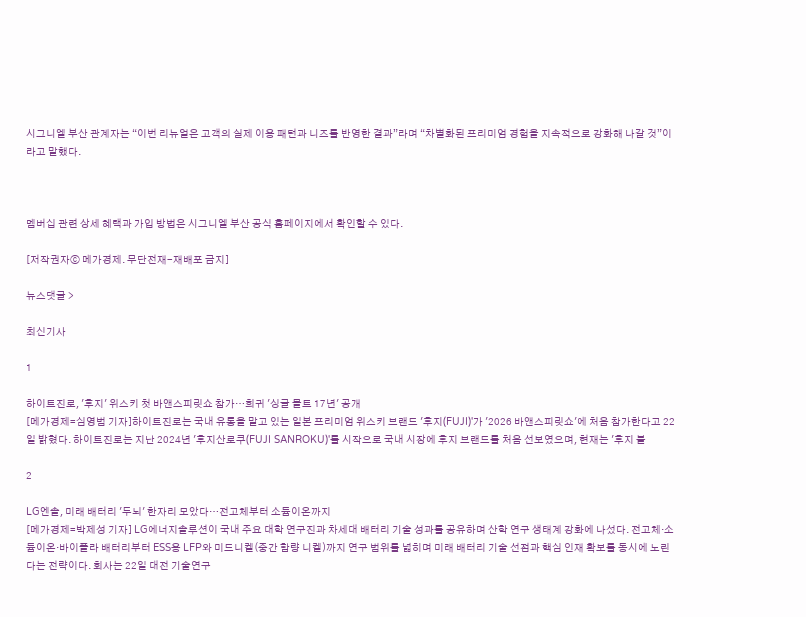시그니엘 부산 관계자는 “이번 리뉴얼은 고객의 실제 이용 패턴과 니즈를 반영한 결과”라며 “차별화된 프리미엄 경험을 지속적으로 강화해 나갈 것”이라고 말했다.



멤버십 관련 상세 혜택과 가입 방법은 시그니엘 부산 공식 홈페이지에서 확인할 수 있다.

[저작권자ⓒ 메가경제. 무단전재-재배포 금지]

뉴스댓글 >

최신기사

1

하이트진로, '후지' 위스키 첫 바앤스피릿쇼 참가…희귀 '싱글 몰트 17년' 공개
[메가경제=심영범 기자]하이트진로는 국내 유통을 맡고 있는 일본 프리미엄 위스키 브랜드 '후지(FUJI)'가 '2026 바앤스피릿쇼'에 처음 참가한다고 22일 밝혔다. 하이트진로는 지난 2024년 '후지산로쿠(FUJI SANROKU)'를 시작으로 국내 시장에 후지 브랜드를 처음 선보였으며, 현재는 '후지 블

2

LG엔솔, 미래 배터리 '두뇌' 한자리 모았다…전고체부터 소듐이온까지
[메가경제=박제성 기자] LG에너지솔루션이 국내 주요 대학 연구진과 차세대 배터리 기술 성과를 공유하며 산학 연구 생태계 강화에 나섰다. 전고체·소듐이온·바이폴라 배터리부터 ESS용 LFP와 미드니켈(중간 함량 니켈)까지 연구 범위를 넓히며 미래 배터리 기술 선점과 핵심 인재 확보를 동시에 노린다는 전략이다. 회사는 22일 대전 기술연구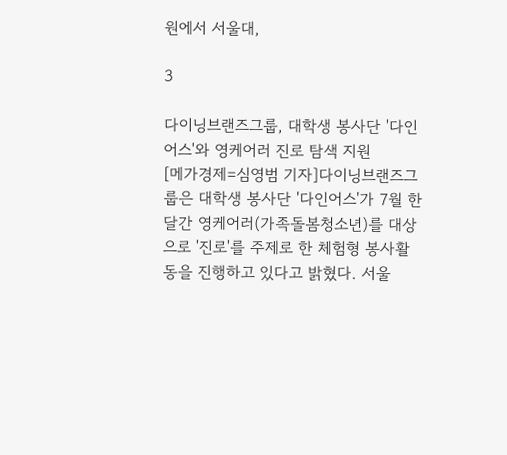원에서 서울대,

3

다이닝브랜즈그룹, 대학생 봉사단 '다인어스'와 영케어러 진로 탐색 지원
[메가경제=심영범 기자]다이닝브랜즈그룹은 대학생 봉사단 '다인어스'가 7월 한 달간 영케어러(가족돌봄청소년)를 대상으로 '진로'를 주제로 한 체험형 봉사활동을 진행하고 있다고 밝혔다. 서울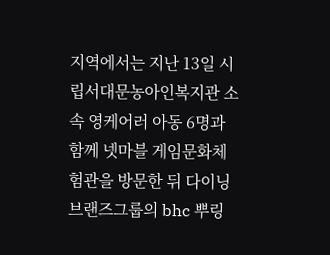지역에서는 지난 13일 시립서대문농아인복지관 소속 영케어러 아동 6명과 함께 넷마블 게임문화체험관을 방문한 뒤 다이닝브랜즈그룹의 bhc 뿌링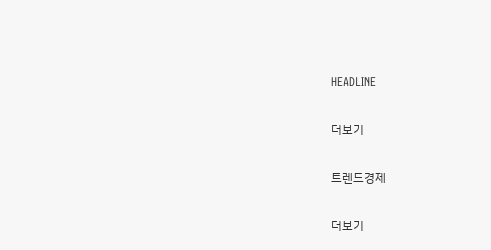HEADLINE

더보기

트렌드경제

더보기